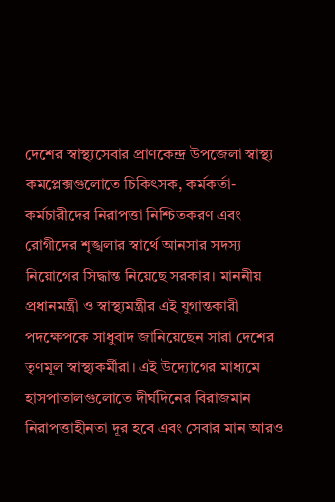দেশের স্বাস্থ্যসেবার প্রাণকেন্দ্র উপজেলা স্বাস্থ্য কমপ্লেক্সগুলোতে চিকিৎসক, কর্মকর্তা-কর্মচারীদের নিরাপত্তা নিশ্চিতকরণ এবং রোগীদের শৃঙ্খলার স্বার্থে আনসার সদস্য নিয়োগের সিদ্ধান্ত নিয়েছে সরকার। মাননীয় প্রধানমন্ত্রী ও স্বাস্থ্যমন্ত্রীর এই যুগান্তকারী পদক্ষেপকে সাধুবাদ জানিয়েছেন সারা দেশের তৃণমূল স্বাস্থ্যকর্মীরা। এই উদ্যোগের মাধ্যমে হাসপাতালগুলোতে দীর্ঘদিনের বিরাজমান নিরাপত্তাহীনতা দূর হবে এবং সেবার মান আরও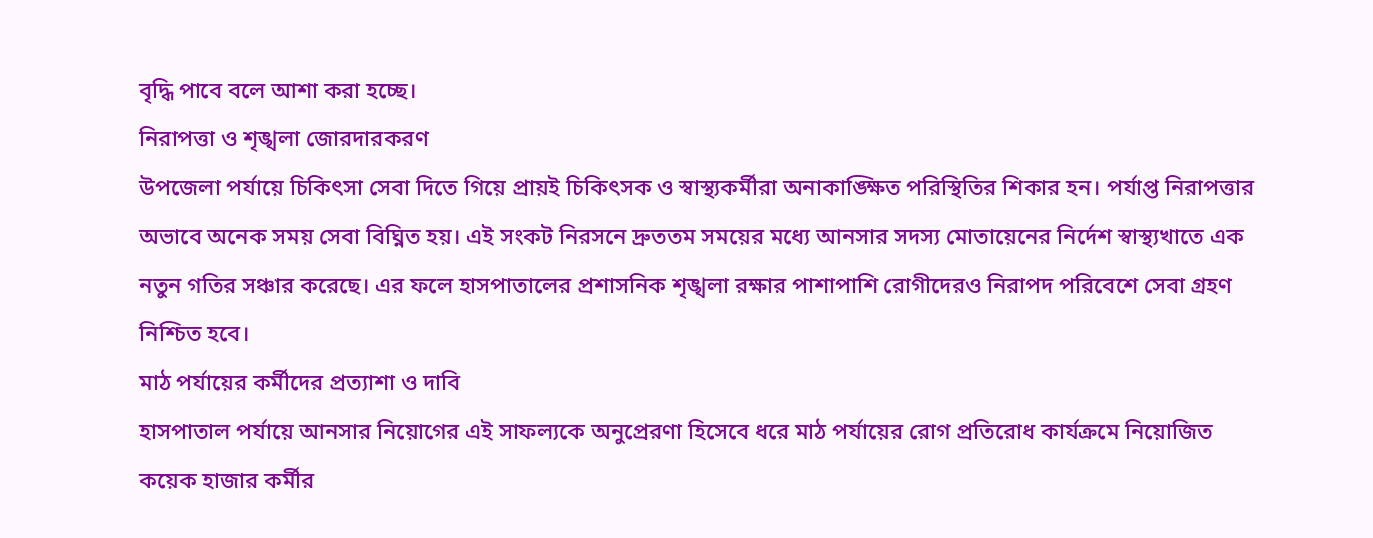বৃদ্ধি পাবে বলে আশা করা হচ্ছে।
নিরাপত্তা ও শৃঙ্খলা জোরদারকরণ
উপজেলা পর্যায়ে চিকিৎসা সেবা দিতে গিয়ে প্রায়ই চিকিৎসক ও স্বাস্থ্যকর্মীরা অনাকাঙ্ক্ষিত পরিস্থিতির শিকার হন। পর্যাপ্ত নিরাপত্তার অভাবে অনেক সময় সেবা বিঘ্নিত হয়। এই সংকট নিরসনে দ্রুততম সময়ের মধ্যে আনসার সদস্য মোতায়েনের নির্দেশ স্বাস্থ্যখাতে এক নতুন গতির সঞ্চার করেছে। এর ফলে হাসপাতালের প্রশাসনিক শৃঙ্খলা রক্ষার পাশাপাশি রোগীদেরও নিরাপদ পরিবেশে সেবা গ্রহণ নিশ্চিত হবে।
মাঠ পর্যায়ের কর্মীদের প্রত্যাশা ও দাবি
হাসপাতাল পর্যায়ে আনসার নিয়োগের এই সাফল্যকে অনুপ্রেরণা হিসেবে ধরে মাঠ পর্যায়ের রোগ প্রতিরোধ কার্যক্রমে নিয়োজিত কয়েক হাজার কর্মীর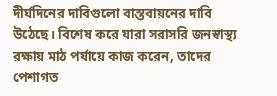দীর্ঘদিনের দাবিগুলো বাস্তবায়নের দাবি উঠেছে। বিশেষ করে যারা সরাসরি জনস্বাস্থ্য রক্ষায় মাঠ পর্যায়ে কাজ করেন, তাদের পেশাগত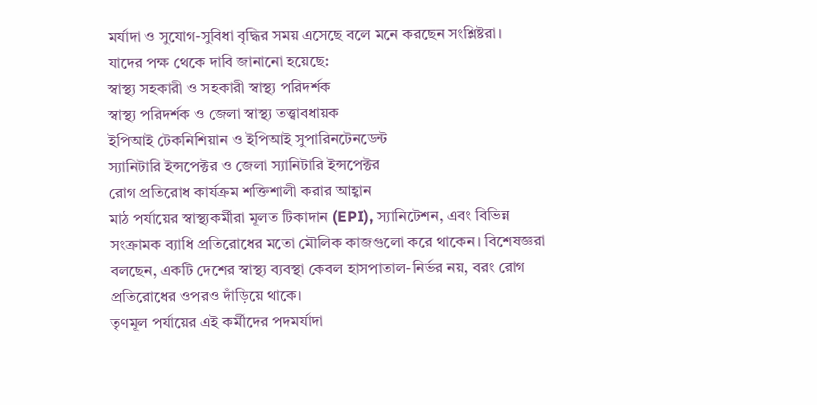মর্যাদা ও সুযোগ-সুবিধা বৃদ্ধির সময় এসেছে বলে মনে করছেন সংশ্লিষ্টরা।
যাদের পক্ষ থেকে দাবি জানানো হয়েছে:
স্বাস্থ্য সহকারী ও সহকারী স্বাস্থ্য পরিদর্শক
স্বাস্থ্য পরিদর্শক ও জেলা স্বাস্থ্য তত্ত্বাবধায়ক
ইপিআই টেকনিশিয়ান ও ইপিআই সুপারিনটেনডেন্ট
স্যানিটারি ইন্সপেক্টর ও জেলা স্যানিটারি ইন্সপেক্টর
রোগ প্রতিরোধ কার্যক্রম শক্তিশালী করার আহ্বান
মাঠ পর্যায়ের স্বাস্থ্যকর্মীরা মূলত টিকাদান (EPI), স্যানিটেশন, এবং বিভিন্ন সংক্রামক ব্যাধি প্রতিরোধের মতো মৌলিক কাজগুলো করে থাকেন। বিশেষজ্ঞরা বলছেন, একটি দেশের স্বাস্থ্য ব্যবস্থা কেবল হাসপাতাল-নির্ভর নয়, বরং রোগ প্রতিরোধের ওপরও দাঁড়িয়ে থাকে।
তৃণমূল পর্যায়ের এই কর্মীদের পদমর্যাদা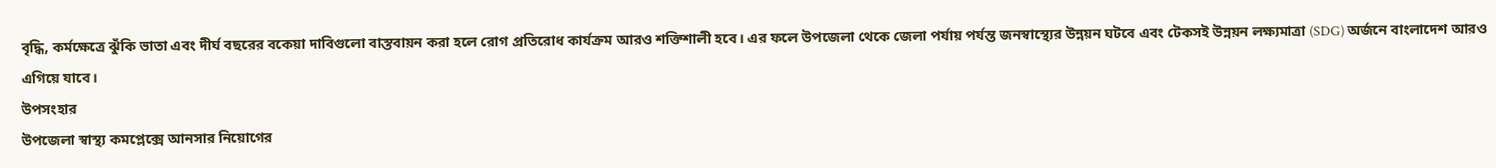বৃদ্ধি, কর্মক্ষেত্রে ঝুঁকি ভাতা এবং দীর্ঘ বছরের বকেয়া দাবিগুলো বাস্তবায়ন করা হলে রোগ প্রতিরোধ কার্যক্রম আরও শক্তিশালী হবে। এর ফলে উপজেলা থেকে জেলা পর্যায় পর্যন্ত জনস্বাস্থ্যের উন্নয়ন ঘটবে এবং টেকসই উন্নয়ন লক্ষ্যমাত্রা (SDG) অর্জনে বাংলাদেশ আরও এগিয়ে যাবে।
উপসংহার
উপজেলা স্বাস্থ্য কমপ্লেক্সে আনসার নিয়োগের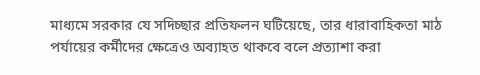মাধ্যমে সরকার যে সদিচ্ছার প্রতিফলন ঘটিয়েছে, তার ধারাবাহিকতা মাঠ পর্যায়ের কর্মীদের ক্ষেত্রেও অব্যাহত থাকবে বলে প্রত্যাশা করা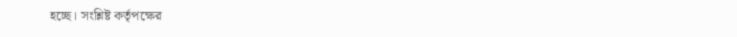হচ্ছে। সংশ্লিষ্ট কর্তৃপক্ষের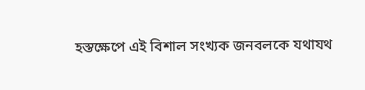হস্তক্ষেপে এই বিশাল সংখ্যক জনবলকে যথাযথ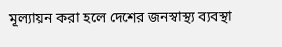মূল্যায়ন করা হলে দেশের জনস্বাস্থ্য ব্যবস্থা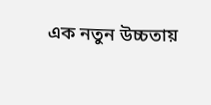এক নতুন উচ্চতায়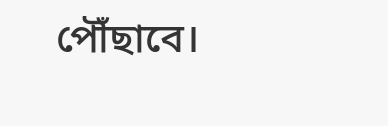পৌঁছাবে।